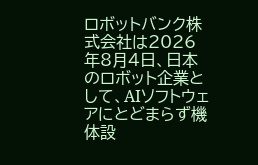ロボットバンク株式会社は2026年8月4日、日本のロボット企業として、AIソフトウェアにとどまらず機体設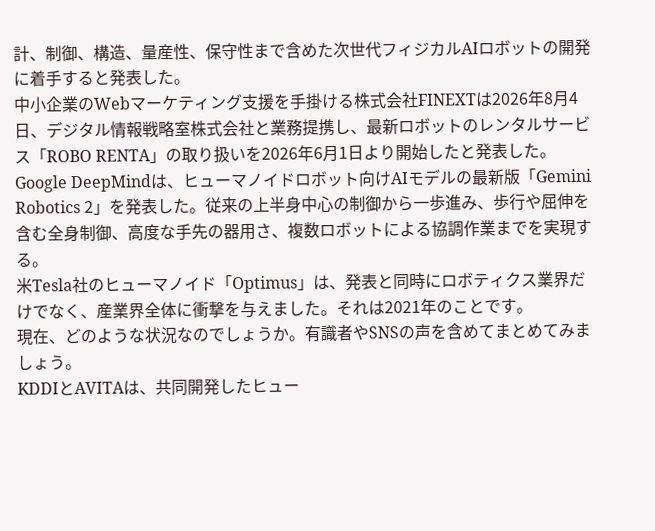計、制御、構造、量産性、保守性まで含めた次世代フィジカルAIロボットの開発に着手すると発表した。
中小企業のWebマーケティング支援を手掛ける株式会社FINEXTは2026年8月4日、デジタル情報戦略室株式会社と業務提携し、最新ロボットのレンタルサービス「ROBO RENTA」の取り扱いを2026年6月1日より開始したと発表した。
Google DeepMindは、ヒューマノイドロボット向けAIモデルの最新版「Gemini Robotics 2」を発表した。従来の上半身中心の制御から一歩進み、歩行や屈伸を含む全身制御、高度な手先の器用さ、複数ロボットによる協調作業までを実現する。
米Tesla社のヒューマノイド「Optimus」は、発表と同時にロボティクス業界だけでなく、産業界全体に衝撃を与えました。それは2021年のことです。
現在、どのような状況なのでしょうか。有識者やSNSの声を含めてまとめてみましょう。
KDDIとAVITAは、共同開発したヒュー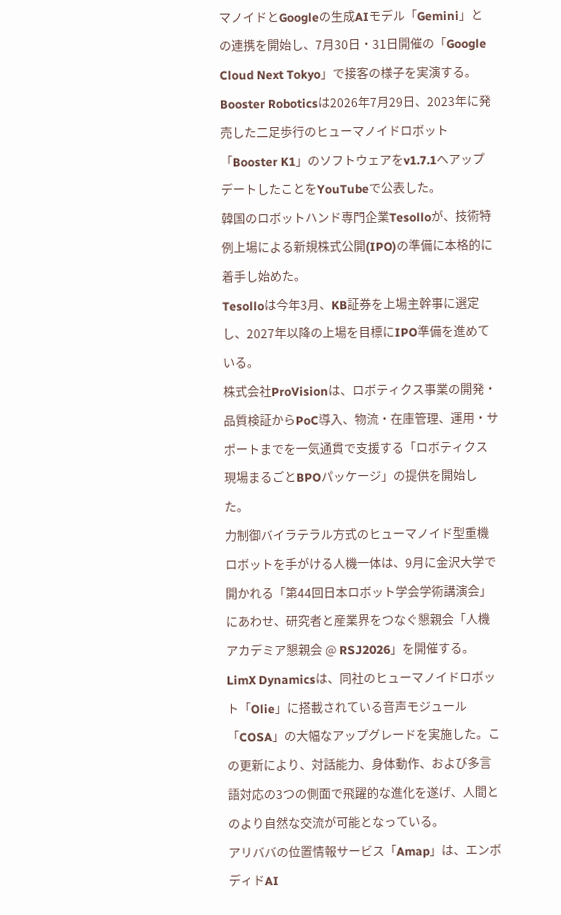マノイドとGoogleの生成AIモデル「Gemini」との連携を開始し、7月30日・31日開催の「Google Cloud Next Tokyo」で接客の様子を実演する。
Booster Roboticsは2026年7月29日、2023年に発売した二足歩行のヒューマノイドロボット「Booster K1」のソフトウェアをv1.7.1へアップデートしたことをYouTubeで公表した。
韓国のロボットハンド専門企業Tesolloが、技術特例上場による新規株式公開(IPO)の準備に本格的に着手し始めた。
Tesolloは今年3月、KB証券を上場主幹事に選定し、2027年以降の上場を目標にIPO準備を進めている。
株式会社ProVisionは、ロボティクス事業の開発・品質検証からPoC導入、物流・在庫管理、運用・サポートまでを一気通貫で支援する「ロボティクス現場まるごとBPOパッケージ」の提供を開始した。
力制御バイラテラル方式のヒューマノイド型重機ロボットを手がける人機一体は、9月に金沢大学で開かれる「第44回日本ロボット学会学術講演会」にあわせ、研究者と産業界をつなぐ懇親会「人機アカデミア懇親会 @ RSJ2026」を開催する。
LimX Dynamicsは、同社のヒューマノイドロボット「Olie」に搭載されている音声モジュール「COSA」の大幅なアップグレードを実施した。この更新により、対話能力、身体動作、および多言語対応の3つの側面で飛躍的な進化を遂げ、人間とのより自然な交流が可能となっている。
アリババの位置情報サービス「Amap」は、エンボディドAI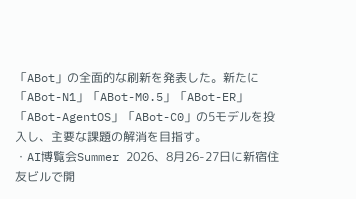「ABot」の全面的な刷新を発表した。新たに「ABot-N1」「ABot-M0.5」「ABot-ER」「ABot-AgentOS」「ABot-C0」の5モデルを投入し、主要な課題の解消を目指す。
・AI博覧会Summer 2026、8月26-27日に新宿住友ビルで開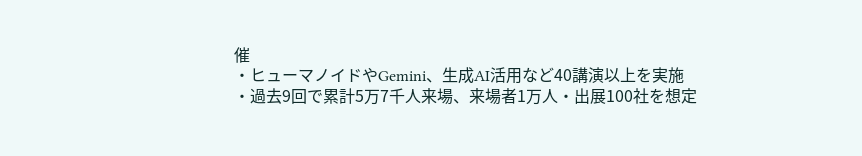催
・ヒューマノイドやGemini、生成AI活用など40講演以上を実施
・過去9回で累計5万7千人来場、来場者1万人・出展100社を想定